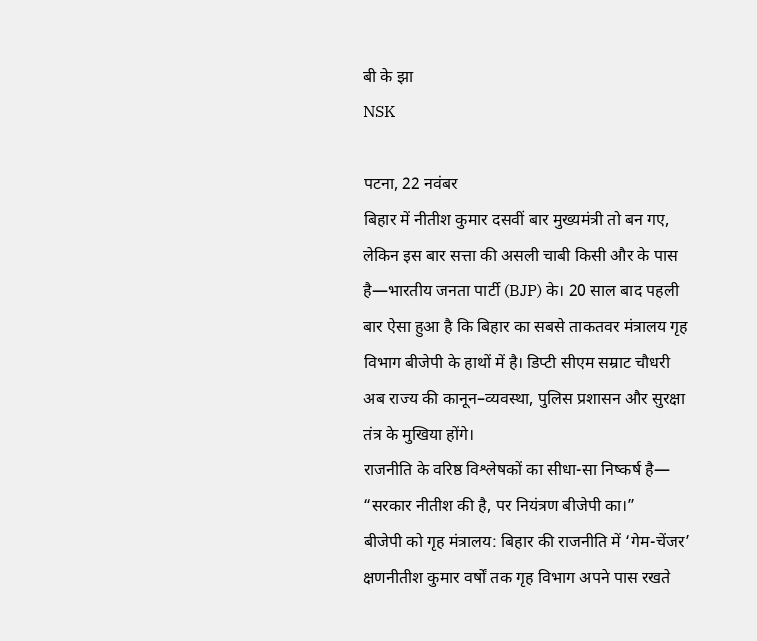बी के झा
NSK

पटना, 22 नवंबर
बिहार में नीतीश कुमार दसवीं बार मुख्यमंत्री तो बन गए, लेकिन इस बार सत्ता की असली चाबी किसी और के पास है—भारतीय जनता पार्टी (BJP) के। 20 साल बाद पहली बार ऐसा हुआ है कि बिहार का सबसे ताकतवर मंत्रालय गृह विभाग बीजेपी के हाथों में है। डिप्टी सीएम सम्राट चौधरी अब राज्य की कानून–व्यवस्था, पुलिस प्रशासन और सुरक्षा तंत्र के मुखिया होंगे।
राजनीति के वरिष्ठ विश्लेषकों का सीधा-सा निष्कर्ष है—
“सरकार नीतीश की है, पर नियंत्रण बीजेपी का।”
बीजेपी को गृह मंत्रालय: बिहार की राजनीति में ‘गेम-चेंजर’ क्षणनीतीश कुमार वर्षों तक गृह विभाग अपने पास रखते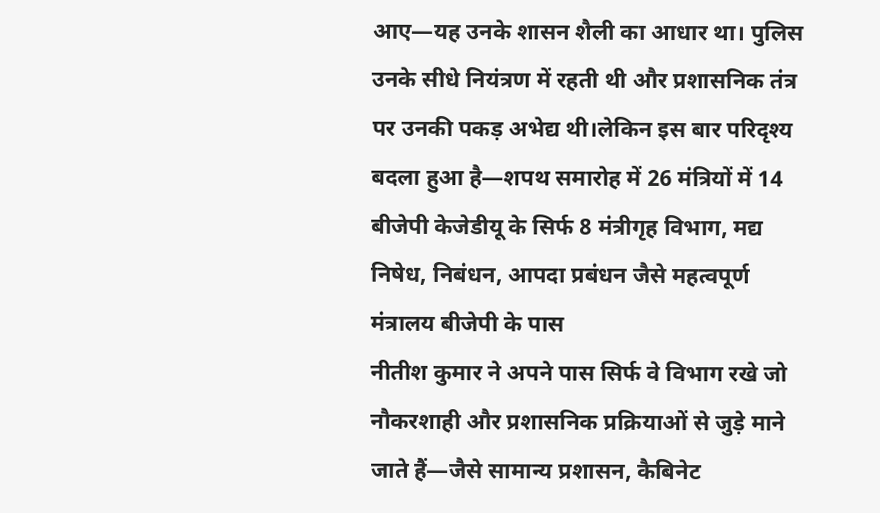आए—यह उनके शासन शैली का आधार था। पुलिस उनके सीधे नियंत्रण में रहती थी और प्रशासनिक तंत्र पर उनकी पकड़ अभेद्य थी।लेकिन इस बार परिदृश्य बदला हुआ है—शपथ समारोह में 26 मंत्रियों में 14 बीजेपी केजेडीयू के सिर्फ 8 मंत्रीगृह विभाग, मद्य निषेध, निबंधन, आपदा प्रबंधन जैसे महत्वपूर्ण मंत्रालय बीजेपी के पास
नीतीश कुमार ने अपने पास सिर्फ वे विभाग रखे जो नौकरशाही और प्रशासनिक प्रक्रियाओं से जुड़े माने जाते हैं—जैसे सामान्य प्रशासन, कैबिनेट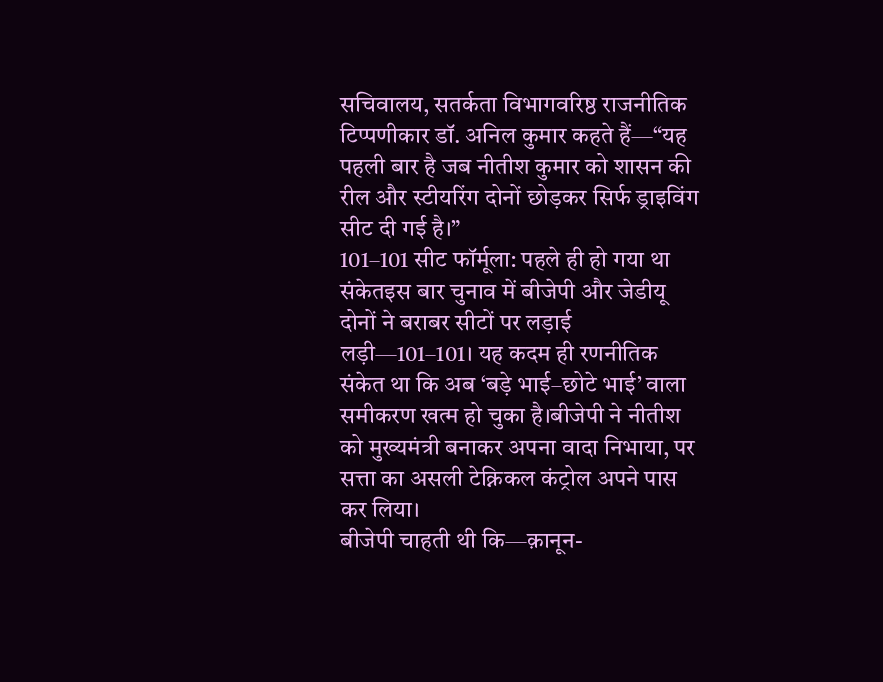सचिवालय, सतर्कता विभागवरिष्ठ राजनीतिक टिप्पणीकार डॉ. अनिल कुमार कहते हैं—“यह पहली बार है जब नीतीश कुमार को शासन की रील और स्टीयरिंग दोनों छोड़कर सिर्फ ड्राइविंग सीट दी गई है।”
101–101 सीट फॉर्मूला: पहले ही हो गया था संकेतइस बार चुनाव में बीजेपी और जेडीयू दोनों ने बराबर सीटों पर लड़ाई लड़ी—101–101। यह कदम ही रणनीतिक संकेत था कि अब ‘बड़े भाई–छोटे भाई’ वाला समीकरण खत्म हो चुका है।बीजेपी ने नीतीश को मुख्यमंत्री बनाकर अपना वादा निभाया, पर सत्ता का असली टेक्निकल कंट्रोल अपने पास कर लिया।
बीजेपी चाहती थी कि—क़ानून-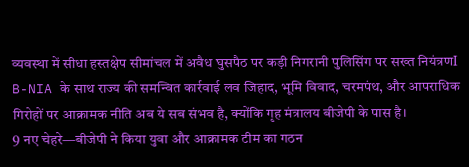व्यवस्था में सीधा हस्तक्षेप सीमांचल में अवैध घुसपैठ पर कड़ी निगरानी पुलिसिंग पर सख्त नियंत्रणI B-NIA के साथ राज्य की समन्वित कार्रवाई लव जिहाद, भूमि विवाद, चरमपंथ, और आपराधिक गिरोहों पर आक्रामक नीति अब ये सब संभव है, क्योंकि गृह मंत्रालय बीजेपी के पास है।
9 नए चेहरे—बीजेपी ने किया युवा और आक्रामक टीम का गठन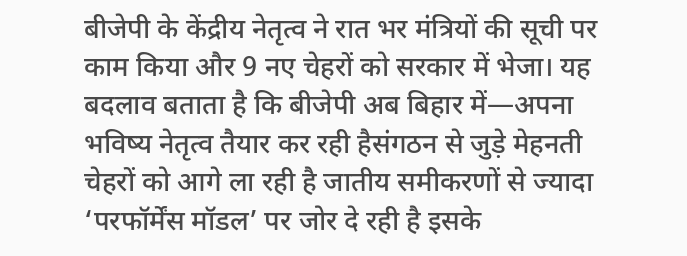बीजेपी के केंद्रीय नेतृत्व ने रात भर मंत्रियों की सूची पर काम किया और 9 नए चेहरों को सरकार में भेजा। यह बदलाव बताता है कि बीजेपी अब बिहार में—अपना भविष्य नेतृत्व तैयार कर रही हैसंगठन से जुड़े मेहनती चेहरों को आगे ला रही है जातीय समीकरणों से ज्यादा ‘परफॉर्मेंस मॉडल’ पर जोर दे रही है इसके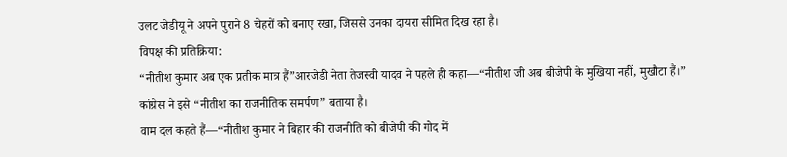उलट जेडीयू ने अपने पुराने 8 चेहरों को बनाए रखा, जिससे उनका दायरा सीमित दिख रहा है।
विपक्ष की प्रतिक्रिया:
“नीतीश कुमार अब एक प्रतीक मात्र हैं”आरजेडी नेता तेजस्वी यादव ने पहले ही कहा—“नीतीश जी अब बीजेपी के मुखिया नहीं, मुखौटा हैं।”
कांग्रेस ने इसे “नीतीश का राजनीतिक समर्पण” बताया है।
वाम दल कहते हैं—“नीतीश कुमार ने बिहार की राजनीति को बीजेपी की गोद में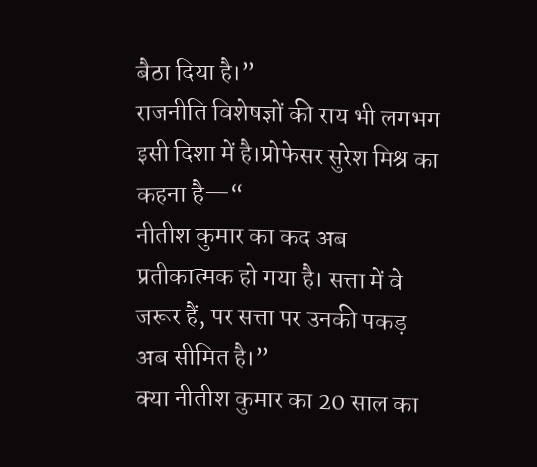बैठा दिया है।”
राजनीति विशेषज्ञों की राय भी लगभग इसी दिशा में है।प्रोफेसर सुरेश मिश्र का कहना है—“
नीतीश कुमार का कद अब प्रतीकात्मक हो गया है। सत्ता में वे जरूर हैं, पर सत्ता पर उनकी पकड़ अब सीमित है।”
क्या नीतीश कुमार का 20 साल का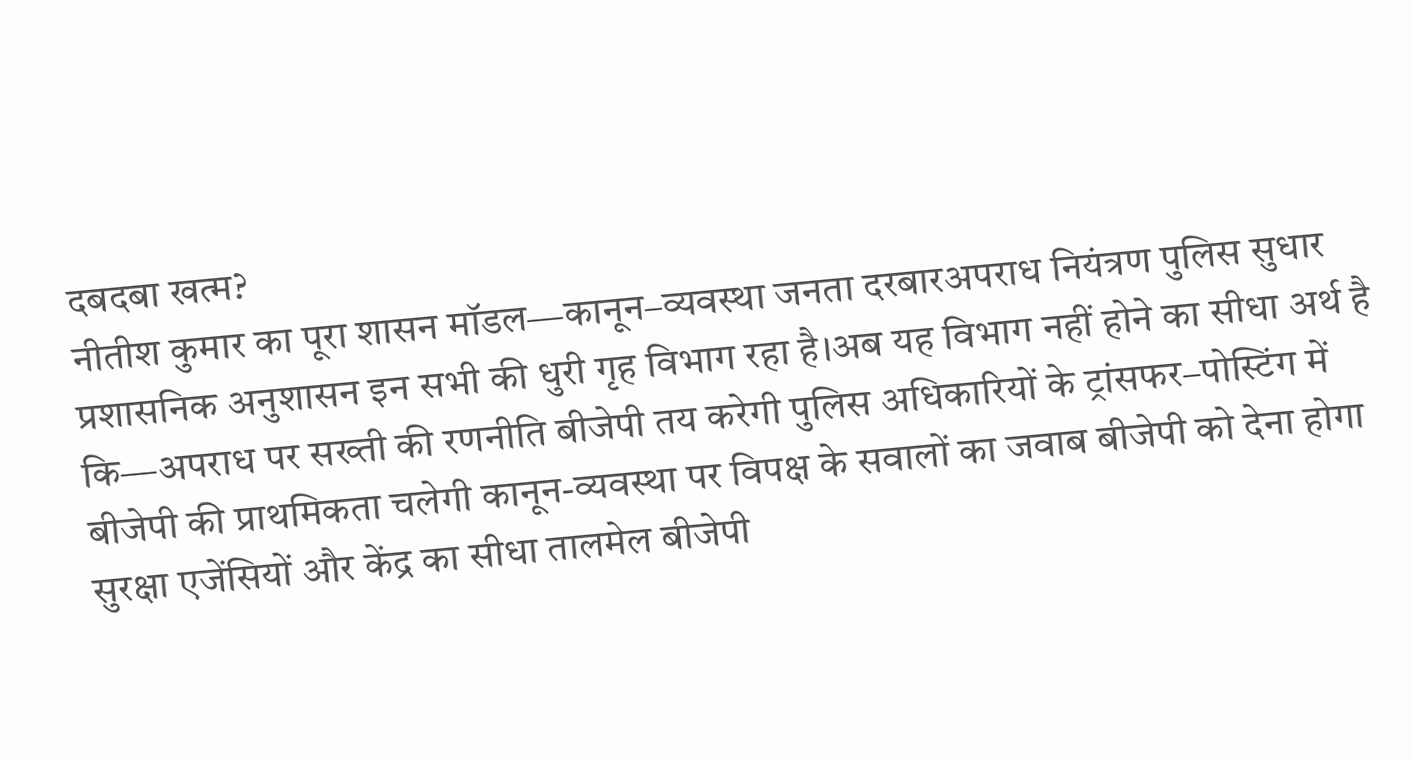दबदबा खत्म?
नीतीश कुमार का पूरा शासन मॉडल—कानून–व्यवस्था जनता दरबारअपराध नियंत्रण पुलिस सुधार प्रशासनिक अनुशासन इन सभी की धुरी गृह विभाग रहा है।अब यह विभाग नहीं होने का सीधा अर्थ है कि—अपराध पर सख्ती की रणनीति बीजेपी तय करेगी पुलिस अधिकारियों के ट्रांसफर–पोस्टिंग में बीजेपी की प्राथमिकता चलेगी कानून-व्यवस्था पर विपक्ष के सवालों का जवाब बीजेपी को देना होगा
सुरक्षा एजेंसियों और केंद्र का सीधा तालमेल बीजेपी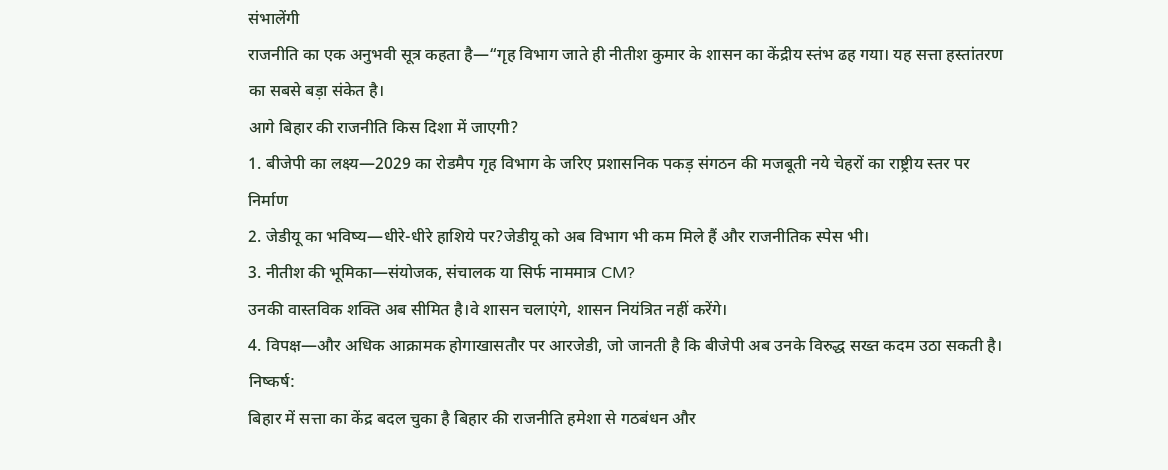संभालेंगी
राजनीति का एक अनुभवी सूत्र कहता है—“गृह विभाग जाते ही नीतीश कुमार के शासन का केंद्रीय स्तंभ ढह गया। यह सत्ता हस्तांतरण का सबसे बड़ा संकेत है।
आगे बिहार की राजनीति किस दिशा में जाएगी?
1. बीजेपी का लक्ष्य—2029 का रोडमैप गृह विभाग के जरिए प्रशासनिक पकड़ संगठन की मजबूती नये चेहरों का राष्ट्रीय स्तर पर निर्माण
2. जेडीयू का भविष्य—धीरे-धीरे हाशिये पर?जेडीयू को अब विभाग भी कम मिले हैं और राजनीतिक स्पेस भी।
3. नीतीश की भूमिका—संयोजक, संचालक या सिर्फ नाममात्र CM?
उनकी वास्तविक शक्ति अब सीमित है।वे शासन चलाएंगे, शासन नियंत्रित नहीं करेंगे।
4. विपक्ष—और अधिक आक्रामक होगाखासतौर पर आरजेडी, जो जानती है कि बीजेपी अब उनके विरुद्ध सख्त कदम उठा सकती है।
निष्कर्ष:
बिहार में सत्ता का केंद्र बदल चुका है बिहार की राजनीति हमेशा से गठबंधन और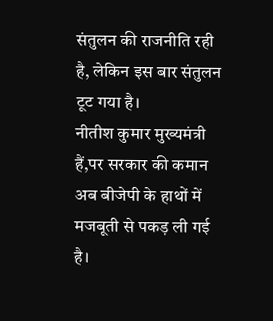संतुलन की राजनीति रही है, लेकिन इस बार संतुलन टूट गया है।
नीतीश कुमार मुख्यमंत्री हैं,पर सरकार की कमान अब बीजेपी के हाथों में मजबूती से पकड़ ली गई है।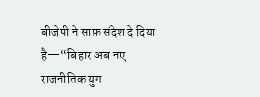बीजेपी ने साफ़ संदेश दे दिया है—“बिहार अब नए राजनीतिक युग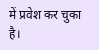में प्रवेश कर चुका है।